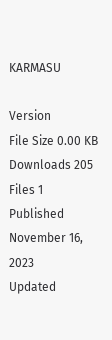KARMASU

Version
File Size 0.00 KB
Downloads 205
Files 1
Published November 16, 2023
Updated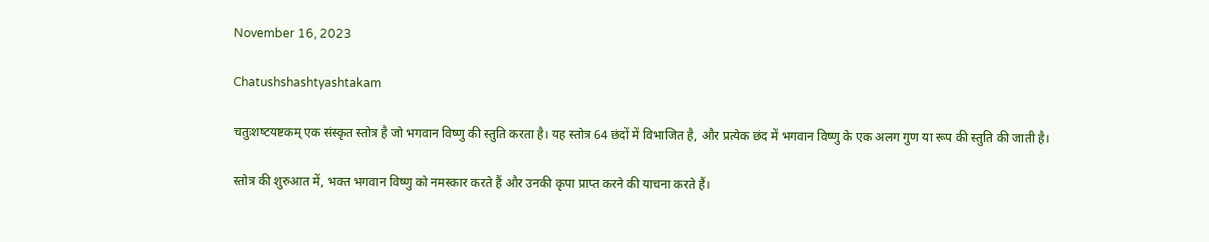November 16, 2023

Chatushshashtyashtakam

चतुःशष्‍टयष्टकम् एक संस्कृत स्तोत्र है जो भगवान विष्णु की स्तुति करता है। यह स्तोत्र 64 छंदों में विभाजित है, और प्रत्येक छंद में भगवान विष्णु के एक अलग गुण या रूप की स्तुति की जाती है।

स्तोत्र की शुरुआत में, भक्त भगवान विष्णु को नमस्कार करते हैं और उनकी कृपा प्राप्त करने की याचना करते हैं।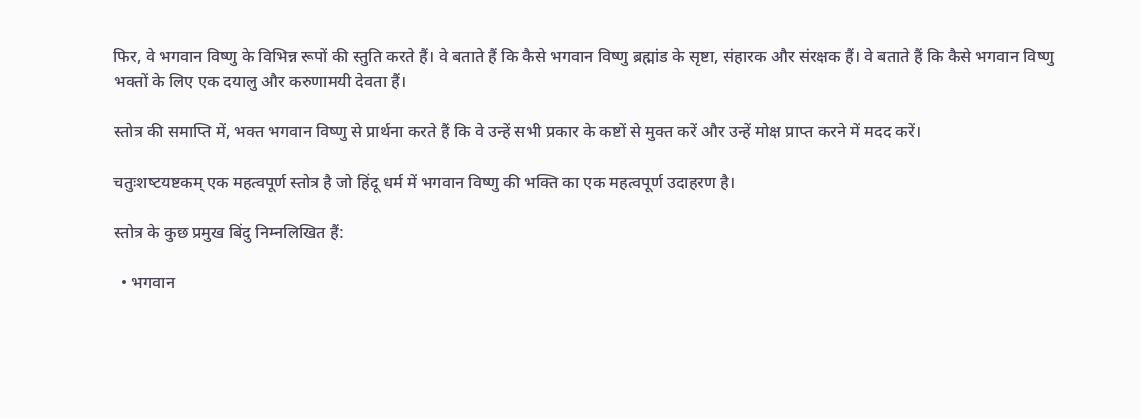फिर, वे भगवान विष्णु के विभिन्न रूपों की स्तुति करते हैं। वे बताते हैं कि कैसे भगवान विष्णु ब्रह्मांड के सृष्टा, संहारक और संरक्षक हैं। वे बताते हैं कि कैसे भगवान विष्णु भक्तों के लिए एक दयालु और करुणामयी देवता हैं।

स्तोत्र की समाप्ति में, भक्त भगवान विष्णु से प्रार्थना करते हैं कि वे उन्हें सभी प्रकार के कष्टों से मुक्त करें और उन्हें मोक्ष प्राप्त करने में मदद करें।

चतुःशष्‍टयष्टकम् एक महत्वपूर्ण स्तोत्र है जो हिंदू धर्म में भगवान विष्णु की भक्ति का एक महत्वपूर्ण उदाहरण है।

स्तोत्र के कुछ प्रमुख बिंदु निम्नलिखित हैं:

  • भगवान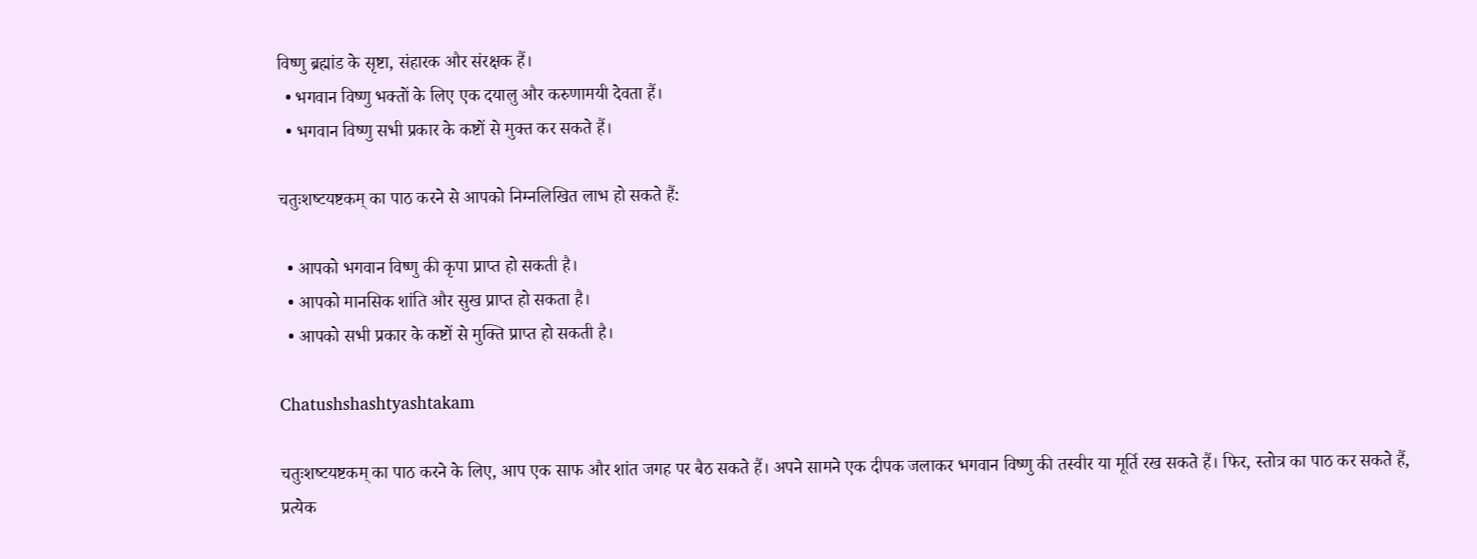विष्णु ब्रह्मांड के सृष्टा, संहारक और संरक्षक हैं।
  • भगवान विष्णु भक्तों के लिए एक दयालु और करुणामयी देवता हैं।
  • भगवान विष्णु सभी प्रकार के कष्टों से मुक्त कर सकते हैं।

चतुःशष्‍टयष्टकम् का पाठ करने से आपको निम्नलिखित लाभ हो सकते हैं:

  • आपको भगवान विष्णु की कृपा प्राप्त हो सकती है।
  • आपको मानसिक शांति और सुख प्राप्त हो सकता है।
  • आपको सभी प्रकार के कष्टों से मुक्ति प्राप्त हो सकती है।

Chatushshashtyashtakam

चतुःशष्‍टयष्टकम् का पाठ करने के लिए, आप एक साफ और शांत जगह पर बैठ सकते हैं। अपने सामने एक दीपक जलाकर भगवान विष्णु की तस्वीर या मूर्ति रख सकते हैं। फिर, स्तोत्र का पाठ कर सकते हैं, प्रत्येक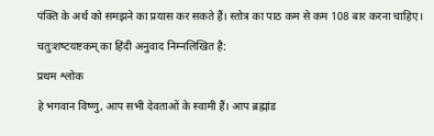पंक्ति के अर्थ को समझने का प्रयास कर सकते हैं। स्तोत्र का पाठ कम से कम 108 बार करना चाहिए।

चतुःशष्‍टयष्टकम् का हिंदी अनुवाद निम्नलिखित है:

प्रथम श्लोक

हे भगवान विष्णु, आप सभी देवताओं के स्वामी हैं। आप ब्रह्मांड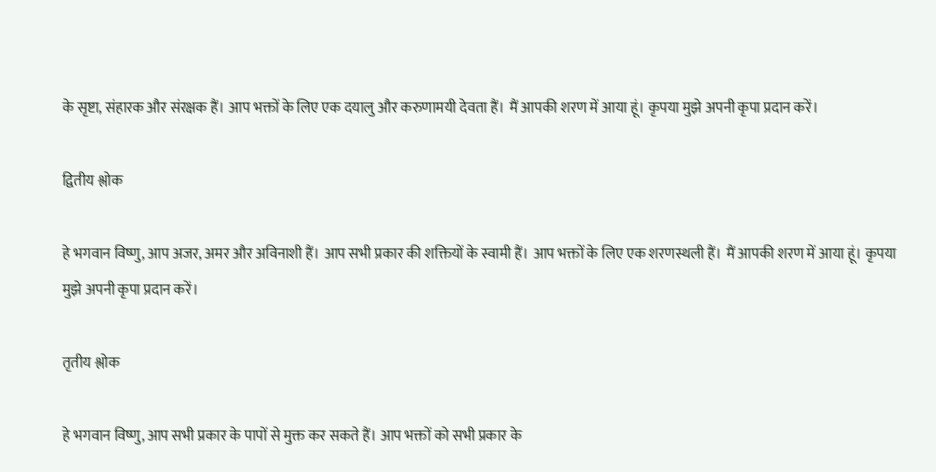के सृष्टा, संहारक और संरक्षक हैं। आप भक्तों के लिए एक दयालु और करुणामयी देवता हैं। मैं आपकी शरण में आया हूं। कृपया मुझे अपनी कृपा प्रदान करें।

द्वितीय श्लोक

हे भगवान विष्णु, आप अजर, अमर और अविनाशी हैं। आप सभी प्रकार की शक्तियों के स्वामी हैं। आप भक्तों के लिए एक शरणस्थली हैं। मैं आपकी शरण में आया हूं। कृपया मुझे अपनी कृपा प्रदान करें।

तृतीय श्लोक

हे भगवान विष्णु, आप सभी प्रकार के पापों से मुक्त कर सकते हैं। आप भक्तों को सभी प्रकार के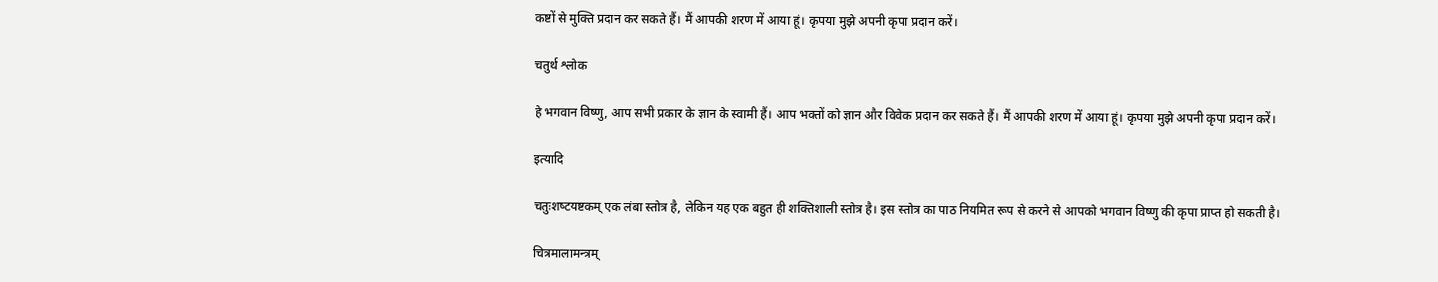कष्टों से मुक्ति प्रदान कर सकते हैं। मैं आपकी शरण में आया हूं। कृपया मुझे अपनी कृपा प्रदान करें।

चतुर्थ श्लोक

हे भगवान विष्णु, आप सभी प्रकार के ज्ञान के स्वामी हैं। आप भक्तों को ज्ञान और विवेक प्रदान कर सकते हैं। मैं आपकी शरण में आया हूं। कृपया मुझे अपनी कृपा प्रदान करें।

इत्यादि

चतुःशष्‍टयष्टकम् एक लंबा स्तोत्र है, लेकिन यह एक बहुत ही शक्तिशाली स्तोत्र है। इस स्तोत्र का पाठ नियमित रूप से करने से आपको भगवान विष्णु की कृपा प्राप्त हो सकती है।

चित्रमालामन्त्रम्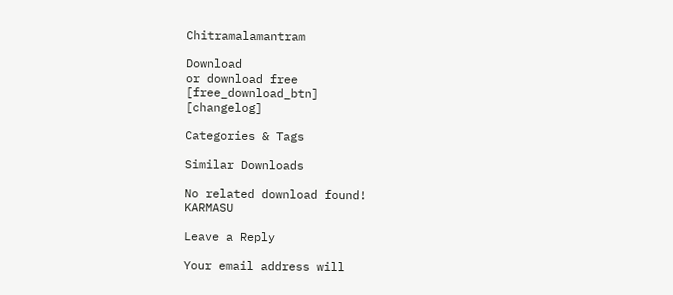Chitramalamantram

Download
or download free
[free_download_btn]
[changelog]

Categories & Tags

Similar Downloads

No related download found!
KARMASU

Leave a Reply

Your email address will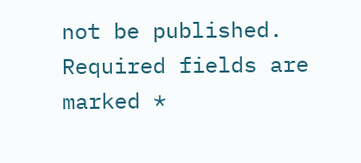not be published. Required fields are marked *